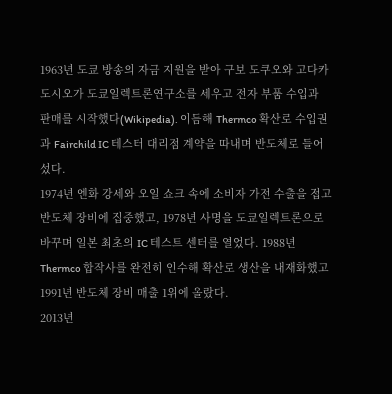1963년 도쿄 방송의 자금 지원을 받아 구보 도쿠오와 고다카 도시오가 도쿄일렉트론연구소를 세우고 전자 부품 수입과 판매를 시작했다(Wikipedia). 이듬해 Thermco 확산로 수입권과 Fairchild IC 테스터 대리점 계약을 따내며 반도체로 들어섰다.
1974년 엔화 강세와 오일 쇼크 속에 소비자 가전 수출을 접고 반도체 장비에 집중했고, 1978년 사명을 도쿄일렉트론으로 바꾸며 일본 최초의 IC 테스트 센터를 열었다. 1988년 Thermco 합작사를 완전히 인수해 확산로 생산을 내재화했고 1991년 반도체 장비 매출 1위에 올랐다.
2013년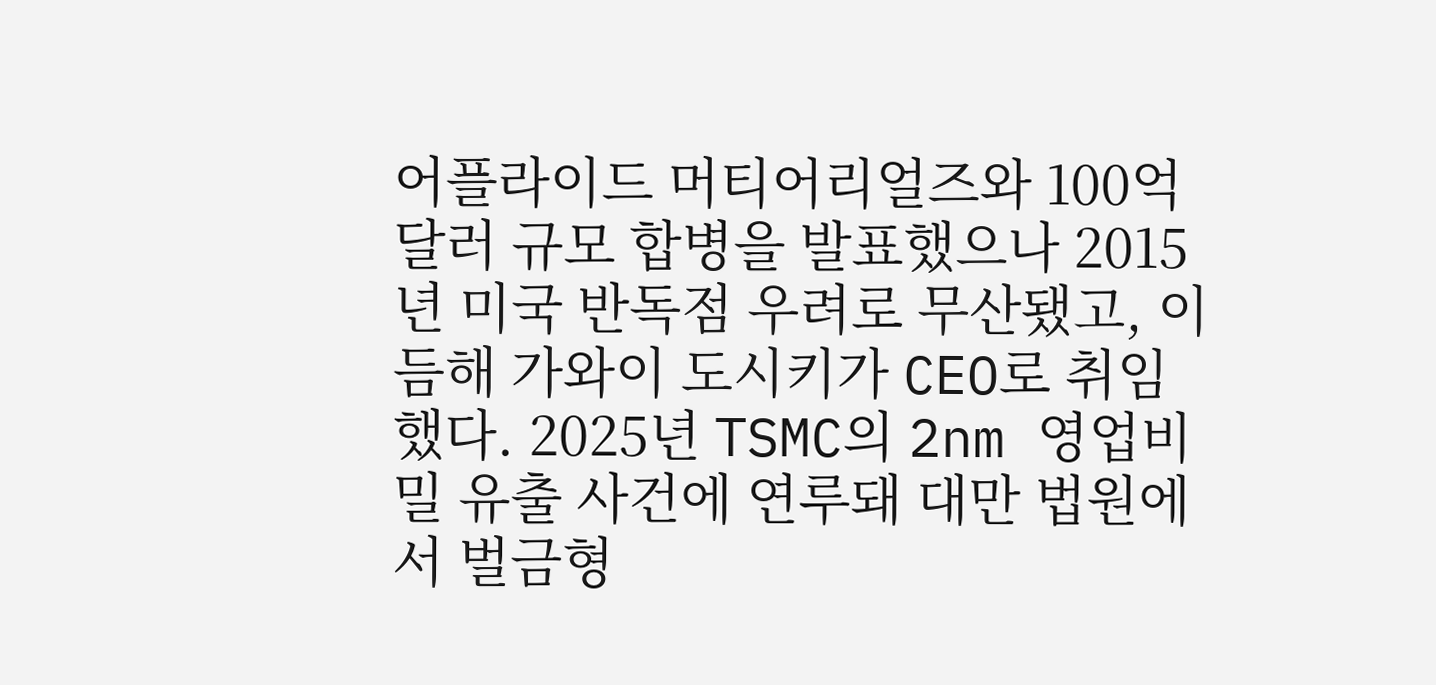어플라이드 머티어리얼즈와 100억 달러 규모 합병을 발표했으나 2015년 미국 반독점 우려로 무산됐고, 이듬해 가와이 도시키가 CEO로 취임했다. 2025년 TSMC의 2nm 영업비밀 유출 사건에 연루돼 대만 법원에서 벌금형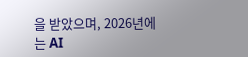을 받았으며, 2026년에는 AI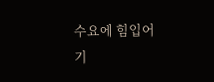수요에 힘입어 기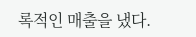록적인 매출을 냈다.